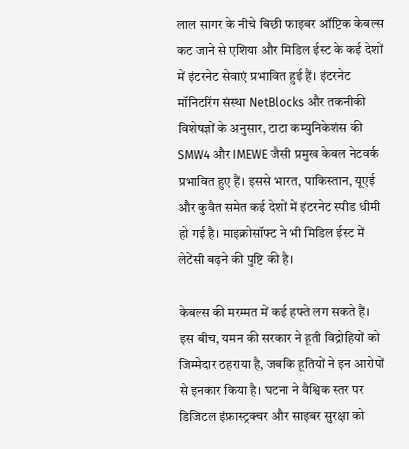लाल सागर के नीचे बिछी फाइबर ऑप्टिक केबल्स कट जाने से एशिया और मिडिल ईस्ट के कई देशों में इंटरनेट सेवाएं प्रभावित हुई हैं। इंटरनेट मॉनिटरिंग संस्था NetBlocks और तकनीकी विशेषज्ञों के अनुसार, टाटा कम्युनिकेशंस की SMW4 और IMEWE जैसी प्रमुख केबल नेटवर्क प्रभावित हुए हैं। इससे भारत, पाकिस्तान, यूएई और कुवैत समेत कई देशों में इंटरनेट स्पीड धीमी हो गई है। माइक्रोसॉफ्ट ने भी मिडिल ईस्ट में लेटेंसी बढ़ने की पुष्टि की है।

केबल्स की मरम्मत में कई हफ्ते लग सकते हैं। इस बीच, यमन की सरकार ने हूती विद्रोहियों को जिम्मेदार ठहराया है, जबकि हूतियों ने इन आरोपों से इनकार किया है। घटना ने वैश्विक स्तर पर डिजिटल इंफ्रास्ट्रक्चर और साइबर सुरक्षा को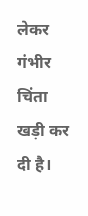लेकर गंभीर चिंता खड़ी कर दी है।